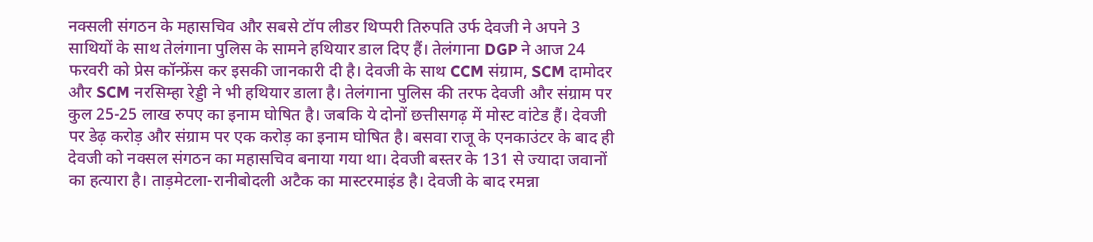नक्सली संगठन के महासचिव और सबसे टॉप लीडर थिप्परी तिरुपति उर्फ देवजी ने अपने 3 साथियों के साथ तेलंगाना पुलिस के सामने हथियार डाल दिए हैं। तेलंगाना DGP ने आज 24 फरवरी को प्रेस कॉन्फ्रेंस कर इसकी जानकारी दी है। देवजी के साथ CCM संग्राम, SCM दामोदर और SCM नरसिम्हा रेड्डी ने भी हथियार डाला है। तेलंगाना पुलिस की तरफ देवजी और संग्राम पर कुल 25-25 लाख रुपए का इनाम घोषित है। जबकि ये दोनों छत्तीसगढ़ में मोस्ट वांटेड हैं। देवजी पर डेढ़ करोड़ और संग्राम पर एक करोड़ का इनाम घोषित है। बसवा राजू के एनकाउंटर के बाद ही देवजी को नक्सल संगठन का महासचिव बनाया गया था। देवजी बस्तर के 131 से ज्यादा जवानों का हत्यारा है। ताड़मेटला-रानीबोदली अटैक का मास्टरमाइंड है। देवजी के बाद रमन्ना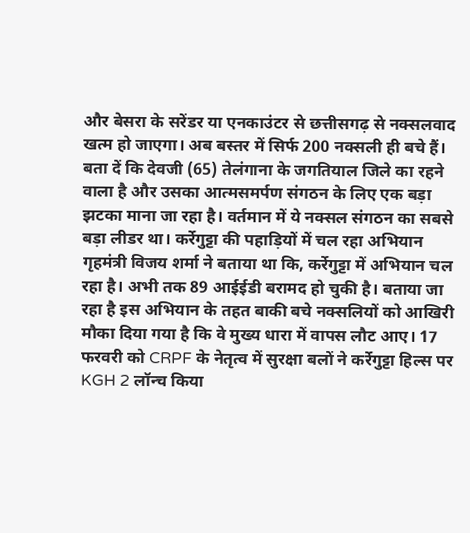और बेसरा के सरेंडर या एनकाउंटर से छत्तीसगढ़ से नक्सलवाद खत्म हो जाएगा। अब बस्तर में सिर्फ 200 नक्सली ही बचे हैं। बता दें कि देवजी (65) तेलंगाना के जगतियाल जिले का रहने वाला है और उसका आत्मसमर्पण संगठन के लिए एक बड़ा झटका माना जा रहा है। वर्तमान में ये नक्सल संगठन का सबसे बड़ा लीडर था। कर्रेगुट्टा की पहाड़ियों में चल रहा अभियान गृहमंत्री विजय शर्मा ने बताया था कि, कर्रेगुट्टा में अभियान चल रहा है। अभी तक 89 आईईडी बरामद हो चुकी है। बताया जा रहा है इस अभियान के तहत बाकी बचे नक्सलियों को आखिरी मौका दिया गया है कि वे मुख्य धारा में वापस लौट आए। 17 फरवरी को CRPF के नेतृत्व में सुरक्षा बलों ने कर्रेगुट्टा हिल्स पर KGH 2 लॉन्च किया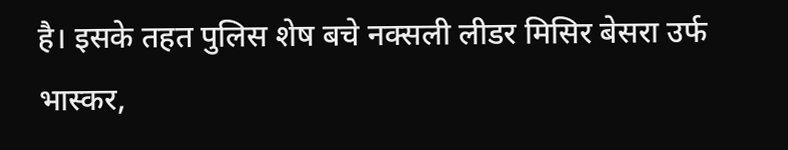है। इसके तहत पुलिस शेष बचे नक्सली लीडर मिसिर बेसरा उर्फ भास्कर,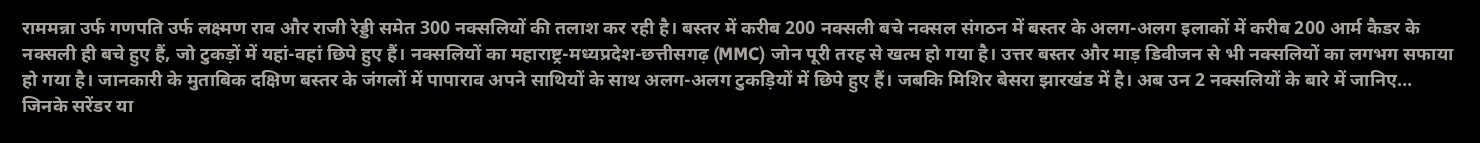राममन्ना उर्फ गणपति उर्फ लक्ष्मण राव और राजी रेड्डी समेत 300 नक्सलियों की तलाश कर रही है। बस्तर में करीब 200 नक्सली बचे नक्सल संगठन में बस्तर के अलग-अलग इलाकों में करीब 200 आर्म कैडर के नक्सली ही बचे हुए हैं, जो टुकड़ों में यहां-वहां छिपे हुए हैं। नक्सलियों का महाराष्ट्र-मध्यप्रदेश-छत्तीसगढ़ (MMC) जोन पूरी तरह से खत्म हो गया है। उत्तर बस्तर और माड़ डिवीजन से भी नक्सलियों का लगभग सफाया हो गया है। जानकारी के मुताबिक दक्षिण बस्तर के जंगलों में पापाराव अपने साथियों के साथ अलग-अलग टुकड़ियों में छिपे हुए हैं। जबकि मिशिर बेसरा झारखंड में है। अब उन 2 नक्सलियों के बारे में जानिए… जिनके सरेंडर या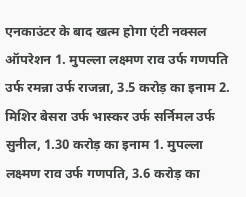एनकाउंटर के बाद खत्म होगा एंटी नक्सल ऑपरेशन 1. मुपल्ला लक्ष्मण राव उर्फ गणपति उर्फ रमन्ना उर्फ राजन्ना, 3.5 करोड़ का इनाम 2. मिशिर बेसरा उर्फ भास्कर उर्फ सर्निमल उर्फ सुनील, 1.30 करोड़ का इनाम 1. मुपल्ला लक्ष्मण राव उर्फ गणपति, 3.6 करोड़ का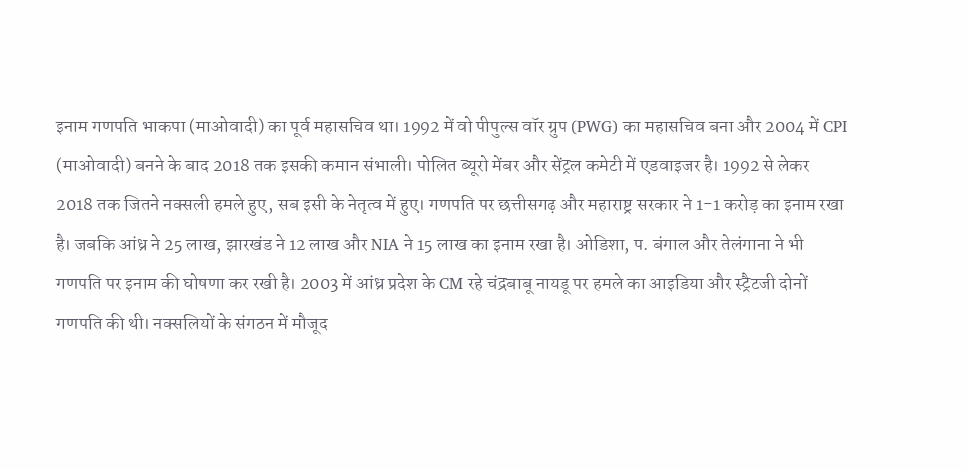इनाम गणपति भाकपा (माओवादी) का पूर्व महासचिव था। 1992 में वो पीपुल्स वॉर ग्रुप (PWG) का महासचिव बना और 2004 में CPI (माओवादी) बनने के बाद 2018 तक इसकी कमान संभाली। पोलित ब्यूरो मेंबर और सेंट्रल कमेटी में एडवाइजर है। 1992 से लेकर 2018 तक जितने नक्सली हमले हुए, सब इसी के नेतृत्व में हुए। गणपति पर छत्तीसगढ़ और महाराष्ट्र सरकार ने 1-1 करोड़ का इनाम रखा है। जबकि आंध्र ने 25 लाख, झारखंड ने 12 लाख और NIA ने 15 लाख का इनाम रखा है। ओडिशा, प. बंगाल और तेलंगाना ने भी गणपति पर इनाम की घोषणा कर रखी है। 2003 में आंध्र प्रदेश के CM रहे चंद्रबाबू नायडू पर हमले का आइडिया और स्ट्रैटजी दोनों गणपति की थी। नक्सलियों के संगठन में मौजूद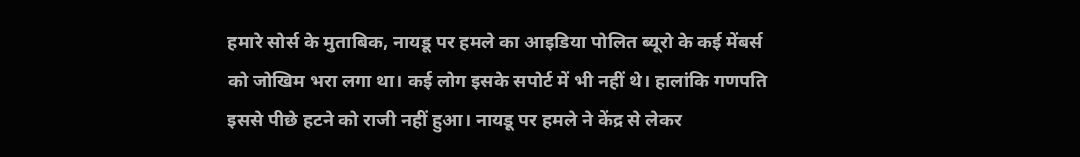हमारे सोर्स के मुताबिक, नायडू पर हमले का आइडिया पोलित ब्यूरो के कई मेंबर्स को जोखिम भरा लगा था। कई लोग इसके सपोर्ट में भी नहीं थे। हालांकि गणपति इससे पीछे हटने को राजी नहीं हुआ। नायडू पर हमले ने केंद्र से लेकर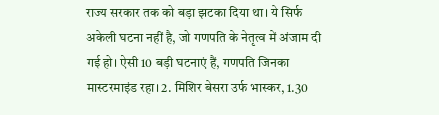राज्य सरकार तक को बड़ा झटका दिया था। ये सिर्फ अकेली घटना नहीं है, जो गणपति के नेतृत्व में अंजाम दी गई हो। ऐसी 10 बड़ी घटनाएं हैं, गणपति जिनका मास्टरमाइंड रहा। 2. मिशिर बेसरा उर्फ भास्कर, 1.30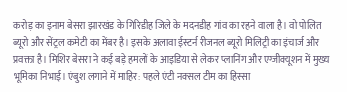करोड़ का इनाम बेसरा झारखंड के गिरिडीह जिले के मदनडीह गांव का रहने वाला है। वो पोलित ब्यूरो और सेंट्रल कमेटी का मेंबर है। इसके अलावा ईस्टर्न रीजनल ब्यूरो मिलिट्री का इंचार्ज और प्रवक्ता है। मिशिर बेसरा ने कई बड़े हमलों के आइडिया से लेकर प्लानिंग और एग्जीक्यूशन में मुख्य भूमिका निभाई। एंबुश लगाने में माहिर: पहले एंटी नक्सल टीम का हिस्सा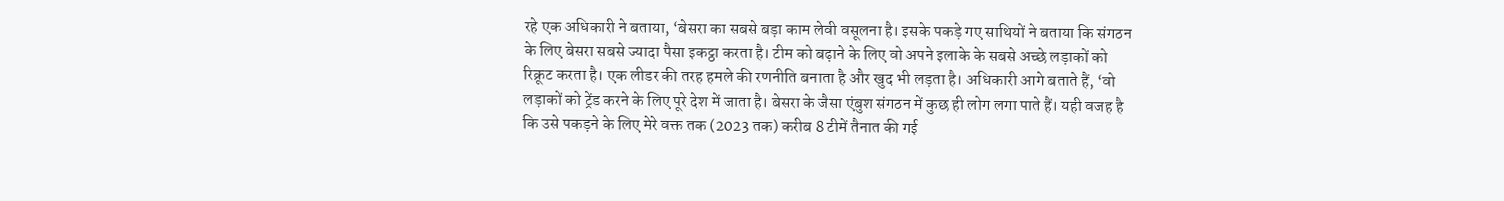रहे एक अधिकारी ने बताया, ‘बेसरा का सबसे बड़ा काम लेवी वसूलना है। इसके पकड़े गए साथियों ने बताया कि संगठन के लिए बेसरा सबसे ज्यादा पैसा इकट्ठा करता है। टीम को बढ़ाने के लिए वो अपने इलाके के सबसे अच्छे लड़ाकों को रिक्रूट करता है। एक लीडर की तरह हमले की रणनीति बनाता है और खुद भी लड़ता है। अधिकारी आगे बताते हैं, ‘वो लड़ाकों को ट्रेंड करने के लिए पूरे देश में जाता है। बेसरा के जैसा एंबुश संगठन में कुछ ही लोग लगा पाते हैं। यही वजह है कि उसे पकड़ने के लिए मेरे वक्त तक (2023 तक) करीब 8 टीमें तैनात की गई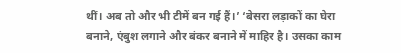थीं। अब तो और भी टीमें बन गई हैं।’ ‘बेसरा लड़ाकों का घेरा बनाने, एंबुश लगाने और बंकर बनाने में माहिर है। उसका काम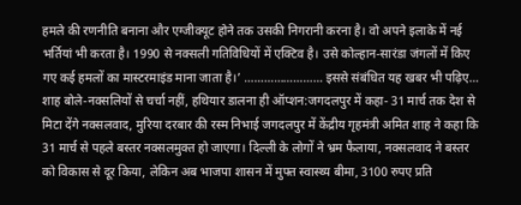हमले की रणनीति बनाना और एग्जीक्यूट होने तक उसकी निगरानी करना है। वो अपने इलाके में नई भर्तियां भी करता है। 1990 से नक्सली गतिविधियों में एक्टिव है। उसे कोल्हान-सारंडा जंगलों में किए गए कई हमलों का मास्टरमाइंड माना जाता है।’ …………………… इससे संबंधित यह खबर भी पढ़िए… शाह बोले-नक्सलियों से चर्चा नहीं, हथियार डालना ही ऑप्शन:जगदलपुर में कहा- 31 मार्च तक देश से मिटा देंगे नक्सलवाद, मुरिया दरबार की रस्म निभाई जगदलपुर में केंद्रीय गृहमंत्री अमित शाह ने कहा कि 31 मार्च से पहले बस्तर नक्सलमुक्त हो जाएगा। दिल्ली के लोगों ने भ्रम फैलाया, नक्सलवाद ने बस्तर को विकास से दूर किया, लेकिन अब भाजपा शासन में मुफ्त स्वास्थ्य बीमा, 3100 रुपए प्रति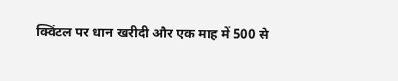क्विंटल पर धान खरीदी और एक माह में 500 से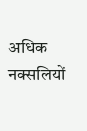अधिक नक्सलियों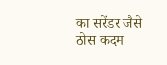का सरेंडर जैसे ठोस कदम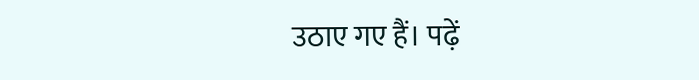उठाए गए हैं। पढ़ें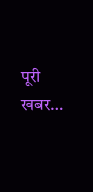पूरी खबर…